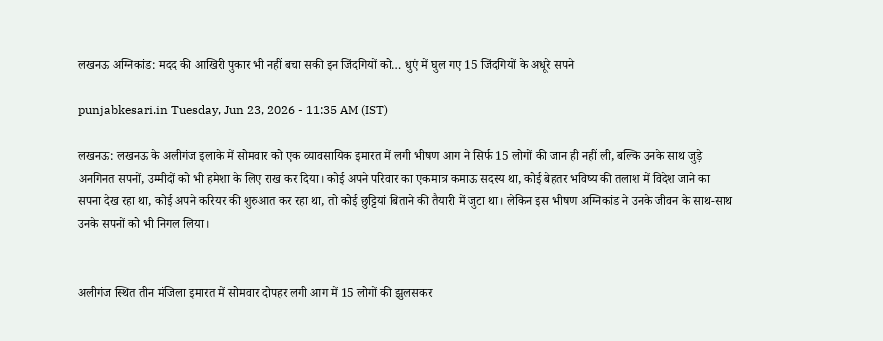लखनऊ अग्निकांड: मदद की आखिरी पुकार भी नहीं बचा सकी इन जिंदगियों को… धुएं में घुल गए 15 जिंदगियों के अधूरे सपने

punjabkesari.in Tuesday, Jun 23, 2026 - 11:35 AM (IST)

लखनऊ: लखनऊ के अलीगंज इलाके में सोमवार को एक व्यावसायिक इमारत में लगी भीषण आग ने सिर्फ 15 लोगों की जान ही नहीं ली, बल्कि उनके साथ जुड़े अनगिनत सपनों, उम्मीदों को भी हमेशा के लिए राख कर दिया। कोई अपने परिवार का एकमात्र कमाऊ सदस्य था, कोई बेहतर भविष्य की तलाश में विदेश जाने का सपना देख रहा था, कोई अपने करियर की शुरुआत कर रहा था, तो कोई छुट्टियां बिताने की तैयारी में जुटा था। लेकिन इस भीषण अग्निकांड ने उनके जीवन के साथ-साथ उनके सपनों को भी निगल लिया।


अलीगंज स्थित तीन मंजिला इमारत में सोमवार दोपहर लगी आग में 15 लोगों की झुलसकर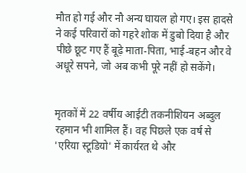मौत हो गई और नौ अन्य घायल हो गए। इस हादसे ने कई परिवारों को गहरे शोक में डुबो दिया है और पीछे छूट गए हैं बूढ़े माता-पिता, भाई-बहन और वे अधूरे सपने, जो अब कभी पूरे नहीं हो सकेंगे।


मृतकों में 22 वर्षीय आईटी तकनीशियन अब्दुल रहमान भी शामिल हैं। वह पिछले एक वर्ष से 'एरिया स्टूडियो' में कार्यरत थे और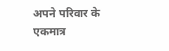अपने परिवार के एकमात्र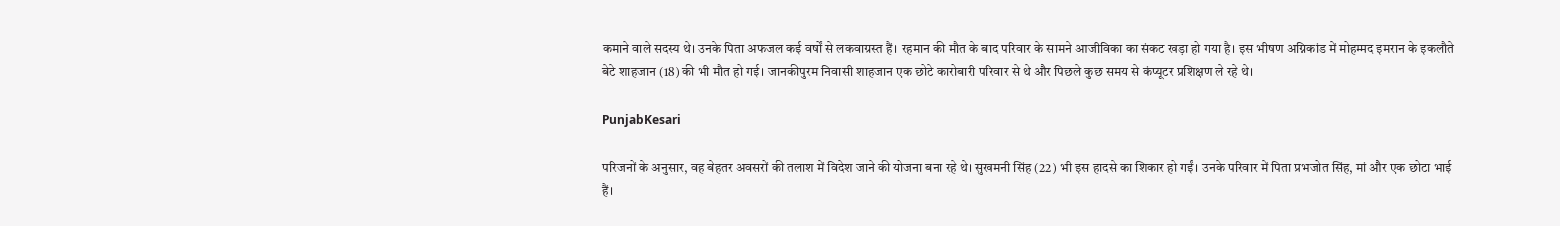कमाने वाले सदस्य थे। उनके पिता अफजल कई वर्षों से लकवाग्रस्त हैं। रहमान की मौत के बाद परिवार के सामने आजीविका का संकट खड़ा हो गया है। इस भीषण अग्निकांड में मोहम्मद इमरान के इकलौते बेटे शाहजान (18) की भी मौत हो गई। जानकीपुरम निवासी शाहजान एक छोटे कारोबारी परिवार से थे और पिछले कुछ समय से कंप्यूटर प्रशिक्षण ले रहे थे।

PunjabKesari

परिजनों के अनुसार, वह बेहतर अवसरों की तलाश में विदेश जाने की योजना बना रहे थे। सुखमनी सिंह (22) भी इस हादसे का शिकार हो गईं। उनके परिवार में पिता प्रभजोत सिंह, मां और एक छोटा भाई हैं।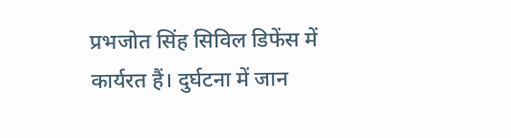प्रभजोत सिंह सिविल डिफेंस में कार्यरत हैं। दुर्घटना में जान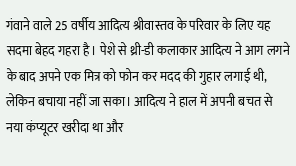गंवाने वाले 25 वर्षीय आदित्य श्रीवास्तव के परिवार के लिए यह सदमा बेहद गहरा है। पेशे से थ्री-डी कलाकार आदित्य ने आग लगने के बाद अपने एक मित्र को फोन कर मदद की गुहार लगाई थी, लेकिन बचाया नहीं जा सका। आदित्य ने हाल में अपनी बचत से नया कंप्यूटर खरीदा था और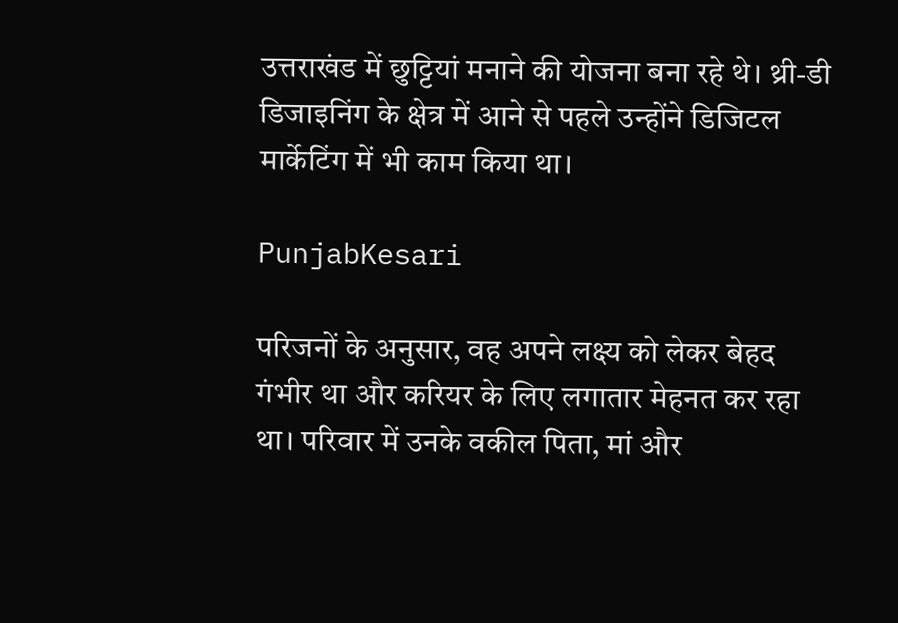उत्तराखंड में छुट्टियां मनाने की योजना बना रहे थे। थ्री-डी डिजाइनिंग के क्षेत्र में आने से पहले उन्होंने डिजिटल मार्केटिंग में भी काम किया था।

PunjabKesari

परिजनों के अनुसार, वह अपने लक्ष्य को लेकर बेहद गंभीर था और करियर के लिए लगातार मेहनत कर रहा था। परिवार में उनके वकील पिता, मां और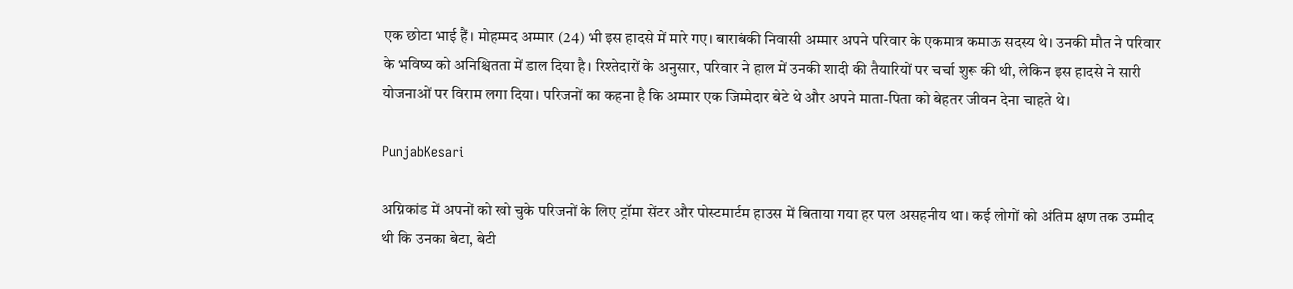एक छोटा भाई हैं। मोहम्मद अम्मार (24) भी इस हादसे में मारे गए। बाराबंकी निवासी अम्मार अपने परिवार के एकमात्र कमाऊ सदस्य थे। उनकी मौत ने परिवार के भविष्य को अनिश्चितता में डाल दिया है। रिश्तेदारों के अनुसार, परिवार ने हाल में उनकी शादी की तैयारियों पर चर्चा शुरू की थी, लेकिन इस हादसे ने सारी योजनाओं पर विराम लगा दिया। परिजनों का कहना है कि अम्मार एक जिम्मेदार बेटे थे और अपने माता-पिता को बेहतर जीवन देना चाहते थे।

PunjabKesari

अग्निकांड में अपनों को खो चुके परिजनों के लिए ट्रॉमा सेंटर और पोस्टमार्टम हाउस में बिताया गया हर पल असहनीय था। कई लोगों को अंतिम क्षण तक उम्मीद थी कि उनका बेटा, बेटी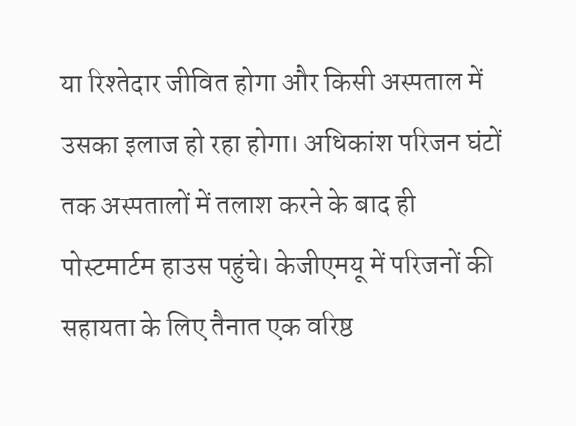या रिश्तेदार जीवित होगा और किसी अस्पताल में उसका इलाज हो रहा होगा। अधिकांश परिजन घंटों तक अस्पतालों में तलाश करने के बाद ही पोस्टमार्टम हाउस पहुंचे। केजीएमयू में परिजनों की सहायता के लिए तैनात एक वरिष्ठ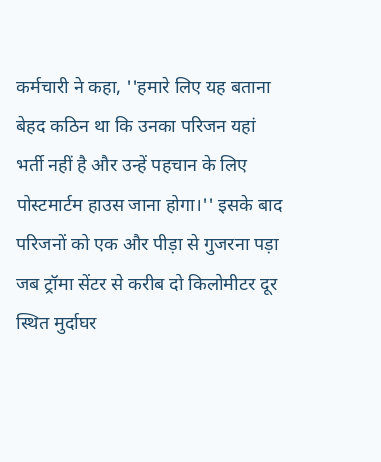कर्मचारी ने कहा, ''हमारे लिए यह बताना बेहद कठिन था कि उनका परिजन यहां भर्ती नहीं है और उन्हें पहचान के लिए पोस्टमार्टम हाउस जाना होगा।'' इसके बाद परिजनों को एक और पीड़ा से गुजरना पड़ा जब ट्रॉमा सेंटर से करीब दो किलोमीटर दूर स्थित मुर्दाघर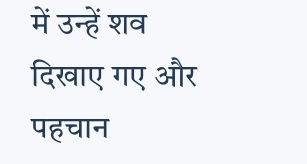में उन्हें शव दिखाए गए और पहचान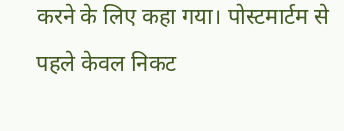करने के लिए कहा गया। पोस्टमार्टम से पहले केवल निकट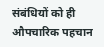संबंधियों को ही औपचारिक पहचान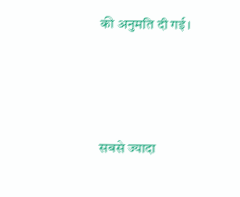की अनुमति दी गई।




सबसे ज्यादा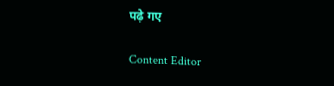पढ़े गए

Content Editor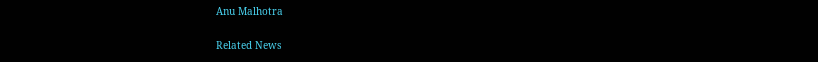Anu Malhotra

Related News